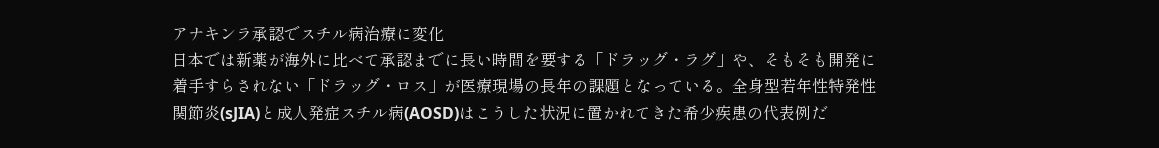アナキンラ承認でスチル病治療に変化
日本では新薬が海外に比べて承認までに長い時間を要する「ドラッグ・ラグ」や、そもそも開発に着手すらされない「ドラッグ・ロス」が医療現場の長年の課題となっている。全身型若年性特発性関節炎(sJIA)と成人発症スチル病(AOSD)はこうした状況に置かれてきた希少疾患の代表例だ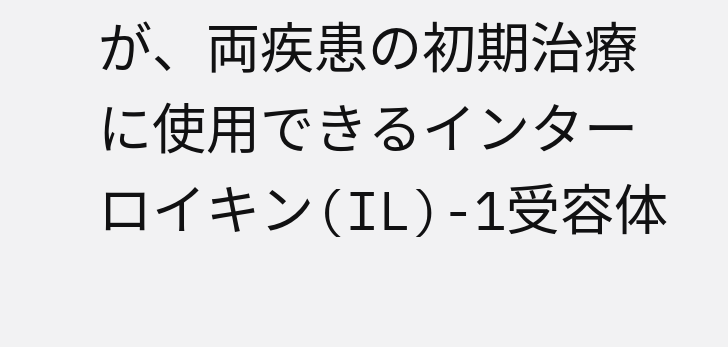が、両疾患の初期治療に使用できるインターロイキン(IL)-1受容体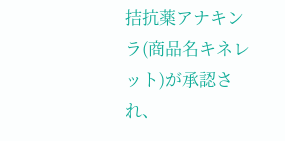拮抗薬アナキンラ(商品名キネレット)が承認され、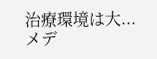治療環境は大...
メデ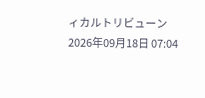ィカルトリビューン
2026年09月18日 07:04